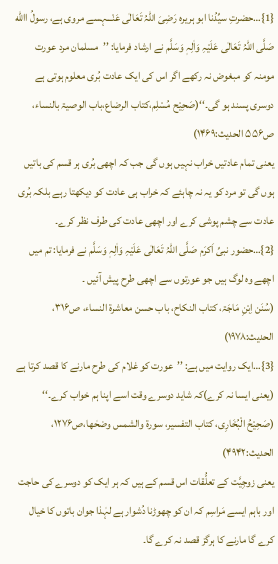{1}…حضرتِ سیِّدُنا ابو ہریرہ رَضِیَ اللہُ تَعَالٰی عَنْـــہسے مروی ہے، رسولُ االله صَلَّی اللہُ تَعَالٰی عَلَیْہِ وَاٰلِہٖ وَسَلَّم نے ارشاد فرمایا: ’’مسلمان مرد عورت مومنہ کو مبغوض نہ رکھے اگر اس کی ایک عادت بُری معلوم ہوتی ہے دوسری پسند ہو گی۔‘‘(صَحِیْح مُسْلِم،کتاب الرضاع،باب الوصیۃ بالنساء، ص۵۵۶ الحدیث:۱۴۶۹)
یعنی تمام عادتیں خراب نہیں ہوں گی جب کہ اچھی بُری ہر قسم کی باتیں ہوں گی تو مرد کو یہ نہ چاہئے کہ خراب ہی عادت کو دیکھتا رہے بلکہ بُری عادت سے چشم پوشی کرے اور اچھی عادت کی طرف نظر کرے۔
{2}…حضور نبیِّ اَکرَم صَلَّی اللہُ تَعَالٰی عَلَیْہِ وَاٰلِہٖ وَسَلَّم نے فرمایا: تم میں اچھے وہ لوگ ہیں جو عورتوں سے اچھی طرح پیش آئیں ۔
(سُنَن اِبْنِ مَاجَۃ، کتاب النکاح، باب حسن معاشرۃ النساء، ص۳۱۶، الحدیث:۱۹۷۸)
{3}…ایک روایت میں ہے: ’’عورت کو غلام کی طرح مارنے کا قصد کرتا ہے (یعنی ایسا نہ کرے)کہ شاید دوسرے وقت اسے اپنا ہم خواب کرے۔‘‘
(صَحِیْحُ الْبُخَارِی، کتاب التفسیر، سورۃ والشمس وضحٰھا،ص۱۲۷۶، الحدیث:۴۹۴۲)
یعنی زوجِیَّت کے تعلُّقات اس قسم کے ہیں کہ ہر ایک کو دوسرے کی حاجت اور باہم ایسے مَراسِم کہ ان کو چھوڑنا دُشوار ہے لہٰذا جوان باتوں کا خیال کرے گا مارنے کا ہرگز قصد نہ کرے گا۔